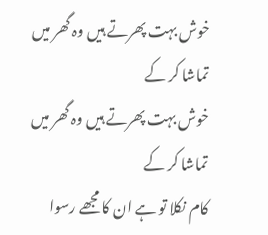خوش بہت پھرتے ہیں وہ گھر میں تماشا کر کے
خوش بہت پھرتے ہیں وہ گھر میں تماشا کر کے
کام نکلا تو ہے ان کا مجھے رسوا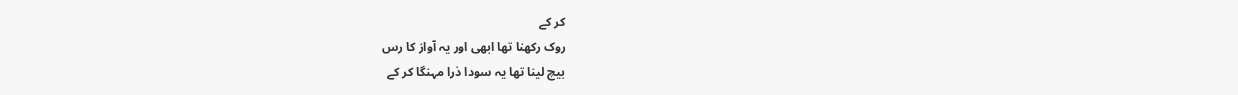کر کے
روک رکھنا تھا ابھی اور یہ آواز کا رس
بیچ لینا تھا یہ سودا ذرا مہنگا کر کے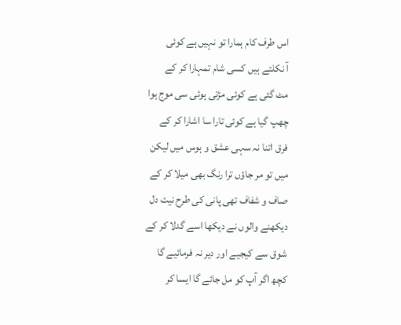اس طرف کام ہمارا تو نہیں ہے کوئی
آ نکلتے ہیں کسی شام تمہارا کر کے
مٹ گئی ہے کوئی مڑتی ہوئی سی موج ہوا
چھپ گیا ہے کوئی تارا سا اشارا کر کے
فرق اتنا نہ سہی عشق و ہوس میں لیکن
میں تو مر جاؤں ترا رنگ بھی میلا کر کے
صاف و شفاف تھی پانی کی طرح نیت دل
دیکھنے والوں نے دیکھا اسے گدلا کر کے
شوق سے کیجیے اور دیر نہ فرمائیے گا
کچھ اگر آپ کو مل جائے گا ایسا کر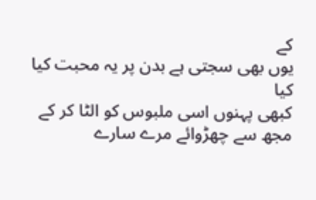کے
یوں بھی سجتی ہے بدن پر یہ محبت کیا کیا
کبھی پہنوں اسی ملبوس کو الٹا کر کے
مجھ سے چھڑوائے مرے سارے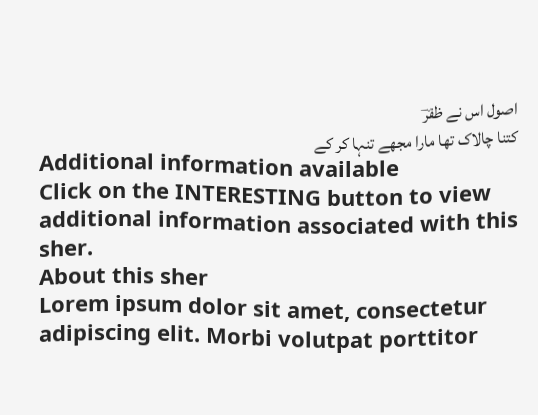اصول اس نے ظفرؔ
کتنا چالاک تھا مارا مجھے تنہا کر کے
Additional information available
Click on the INTERESTING button to view additional information associated with this sher.
About this sher
Lorem ipsum dolor sit amet, consectetur adipiscing elit. Morbi volutpat porttitor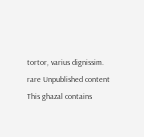tortor, varius dignissim.
rare Unpublished content
This ghazal contains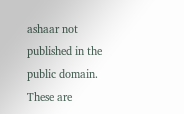ashaar not published in the public domain. These are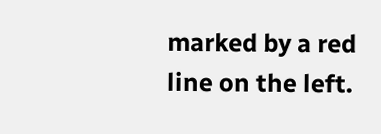marked by a red line on the left.